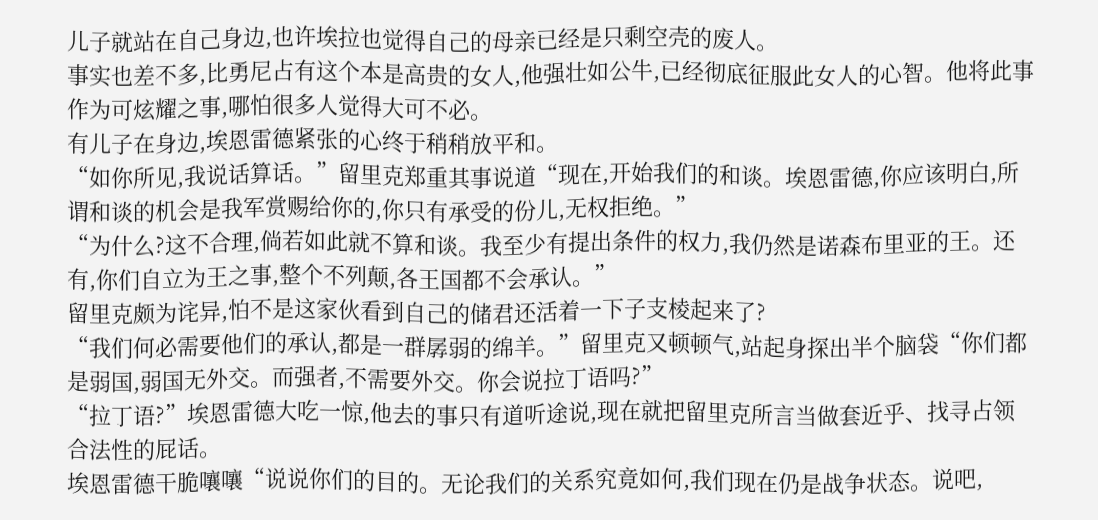儿子就站在自己身边,也许埃拉也觉得自己的母亲已经是只剩空壳的废人。
事实也差不多,比勇尼占有这个本是高贵的女人,他强壮如公牛,已经彻底征服此女人的心智。他将此事作为可炫耀之事,哪怕很多人觉得大可不必。
有儿子在身边,埃恩雷德紧张的心终于稍稍放平和。
“如你所见,我说话算话。”留里克郑重其事说道“现在,开始我们的和谈。埃恩雷德,你应该明白,所谓和谈的机会是我军赏赐给你的,你只有承受的份儿,无权拒绝。”
“为什么?这不合理,倘若如此就不算和谈。我至少有提出条件的权力,我仍然是诺森布里亚的王。还有,你们自立为王之事,整个不列颠,各王国都不会承认。”
留里克颇为诧异,怕不是这家伙看到自己的储君还活着一下子支棱起来了?
“我们何必需要他们的承认,都是一群孱弱的绵羊。”留里克又顿顿气,站起身探出半个脑袋“你们都是弱国,弱国无外交。而强者,不需要外交。你会说拉丁语吗?”
“拉丁语?”埃恩雷德大吃一惊,他去的事只有道听途说,现在就把留里克所言当做套近乎、找寻占领合法性的屁话。
埃恩雷德干脆嚷嚷“说说你们的目的。无论我们的关系究竟如何,我们现在仍是战争状态。说吧,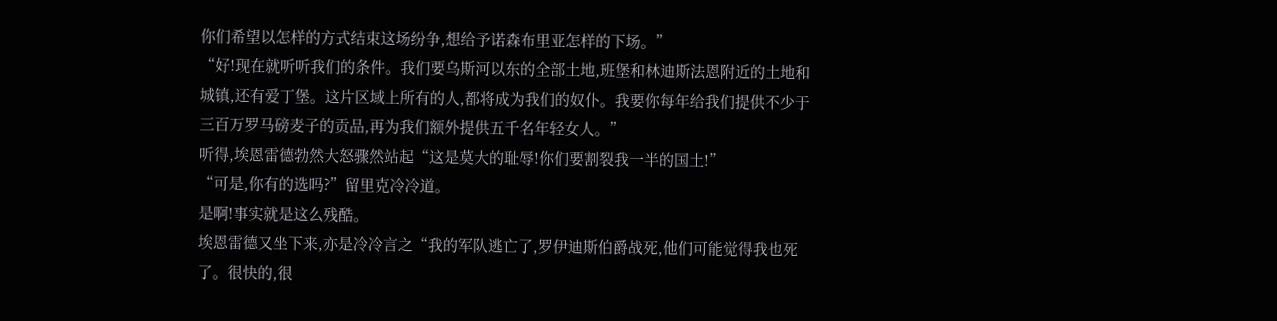你们希望以怎样的方式结束这场纷争,想给予诺森布里亚怎样的下场。”
“好!现在就听听我们的条件。我们要乌斯河以东的全部土地,班堡和林迪斯法恩附近的土地和城镇,还有爱丁堡。这片区域上所有的人,都将成为我们的奴仆。我要你每年给我们提供不少于三百万罗马磅麦子的贡品,再为我们额外提供五千名年轻女人。”
听得,埃恩雷德勃然大怒骤然站起“这是莫大的耻辱!你们要割裂我一半的国土!”
“可是,你有的选吗?”留里克冷冷道。
是啊!事实就是这么残酷。
埃恩雷德又坐下来,亦是冷冷言之“我的军队逃亡了,罗伊迪斯伯爵战死,他们可能觉得我也死了。很快的,很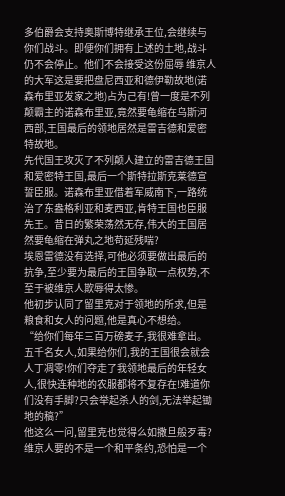多伯爵会支持奥斯博特继承王位,会继续与你们战斗。即便你们拥有上述的土地,战斗仍不会停止。他们不会接受这份屈辱 维京人的大军这是要把盘尼西亚和德伊勒故地(诺森布里亚发家之地)占为己有!曾一度是不列颠霸主的诺森布里亚,竟然要龟缩在乌斯河西部,王国最后的领地居然是雷吉德和爱密特故地。
先代国王攻灭了不列颠人建立的雷吉德王国和爱密特王国,最后一个斯特拉斯克莱德宣誓臣服。诺森布里亚借着军威南下,一路统治了东盎格利亚和麦西亚,肯特王国也臣服先王。昔日的繁荣荡然无存,伟大的王国居然要龟缩在弹丸之地苟延残喘?
埃恩雷德没有选择,可他必须要做出最后的抗争,至少要为最后的王国争取一点权势,不至于被维京人欺辱得太惨。
他初步认同了留里克对于领地的所求,但是粮食和女人的问题,他是真心不想给。
“给你们每年三百万磅麦子,我很难拿出。五千名女人,如果给你们,我的王国很会就会人丁凋零!你们夺走了我领地最后的年轻女人,很快连种地的农服都将不复存在!难道你们没有手脚?只会举起杀人的剑,无法举起锄地的稿?”
他这么一问,留里克也觉得么如撒旦般歹毒?维京人要的不是一个和平条约,恐怕是一个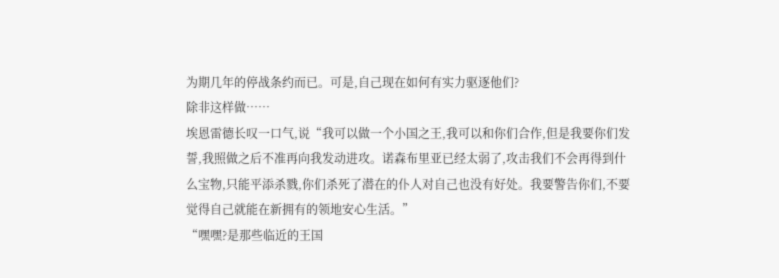为期几年的停战条约而已。可是,自己现在如何有实力驱逐他们?
除非这样做……
埃恩雷德长叹一口气,说“我可以做一个小国之王,我可以和你们合作,但是我要你们发誓,我照做之后不准再向我发动进攻。诺森布里亚已经太弱了,攻击我们不会再得到什么宝物,只能平添杀戮,你们杀死了潜在的仆人对自己也没有好处。我要警告你们,不要觉得自己就能在新拥有的领地安心生活。”
“嘿嘿?是那些临近的王国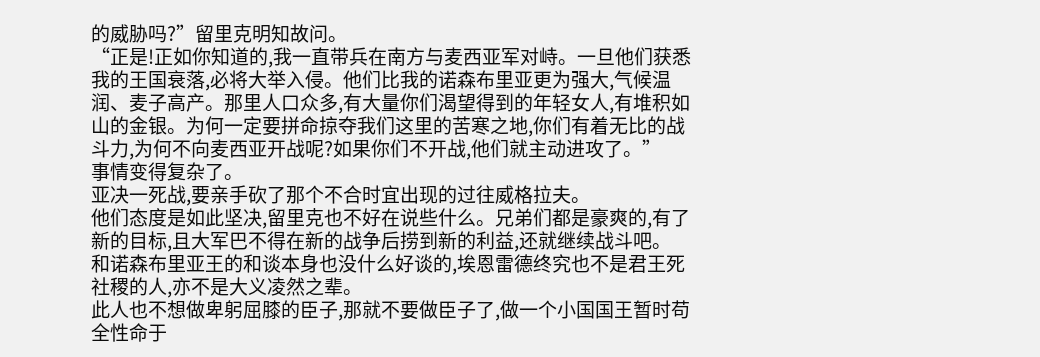的威胁吗?”留里克明知故问。
“正是!正如你知道的,我一直带兵在南方与麦西亚军对峙。一旦他们获悉我的王国衰落,必将大举入侵。他们比我的诺森布里亚更为强大,气候温润、麦子高产。那里人口众多,有大量你们渴望得到的年轻女人,有堆积如山的金银。为何一定要拼命掠夺我们这里的苦寒之地,你们有着无比的战斗力,为何不向麦西亚开战呢?如果你们不开战,他们就主动进攻了。”
事情变得复杂了。
亚决一死战,要亲手砍了那个不合时宜出现的过往威格拉夫。
他们态度是如此坚决,留里克也不好在说些什么。兄弟们都是豪爽的,有了新的目标,且大军巴不得在新的战争后捞到新的利益,还就继续战斗吧。
和诺森布里亚王的和谈本身也没什么好谈的,埃恩雷德终究也不是君王死社稷的人,亦不是大义凌然之辈。
此人也不想做卑躬屈膝的臣子,那就不要做臣子了,做一个小国国王暂时苟全性命于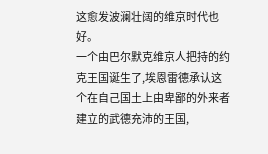这愈发波澜壮阔的维京时代也好。
一个由巴尔默克维京人把持的约克王国诞生了,埃恩雷德承认这个在自己国土上由卑鄙的外来者建立的武德充沛的王国,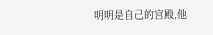明明是自己的宫殿,他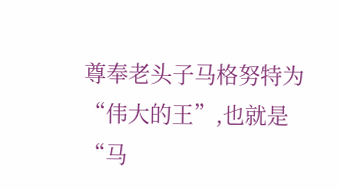尊奉老头子马格努特为“伟大的王”,也就是“马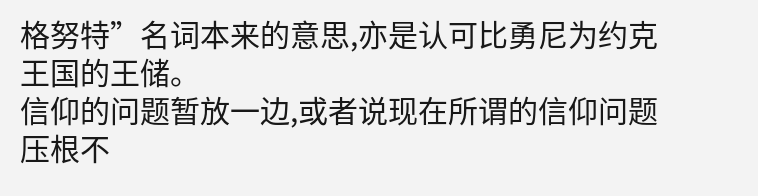格努特”名词本来的意思,亦是认可比勇尼为约克王国的王储。
信仰的问题暂放一边,或者说现在所谓的信仰问题压根不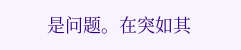是问题。在突如其